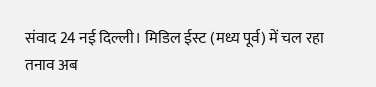संवाद 24 नई दिल्ली। मिडिल ईस्ट (मध्य पूर्व) में चल रहा तनाव अब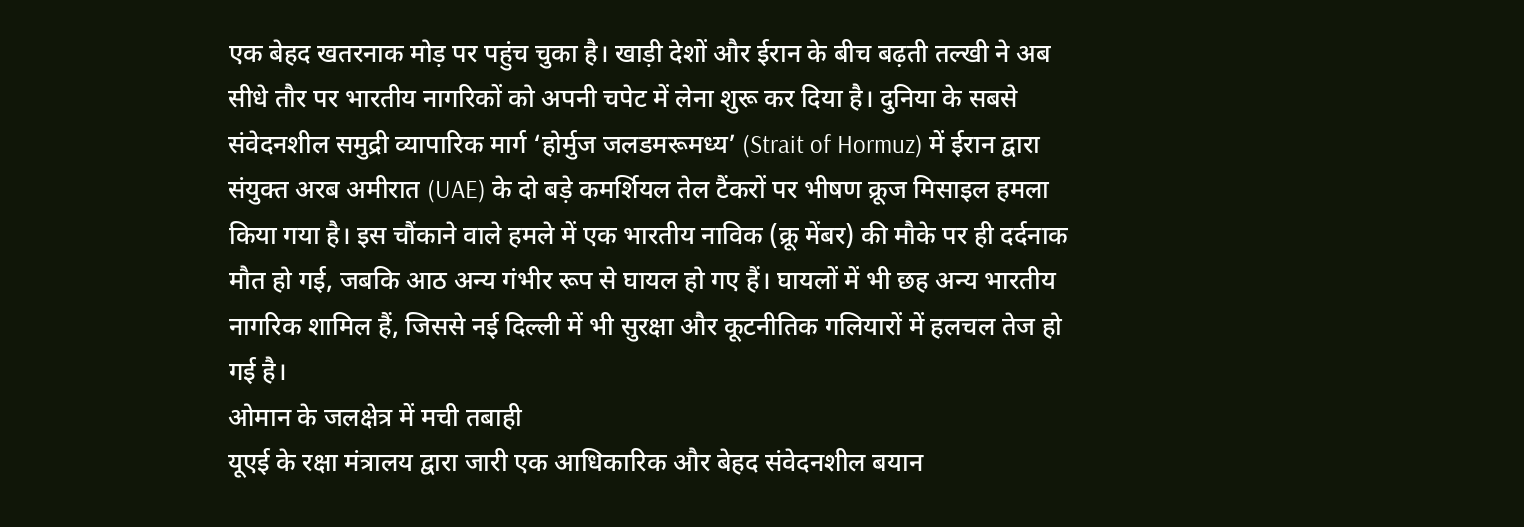एक बेहद खतरनाक मोड़ पर पहुंच चुका है। खाड़ी देशों और ईरान के बीच बढ़ती तल्खी ने अब सीधे तौर पर भारतीय नागरिकों को अपनी चपेट में लेना शुरू कर दिया है। दुनिया के सबसे संवेदनशील समुद्री व्यापारिक मार्ग ‘होर्मुज जलडमरूमध्य’ (Strait of Hormuz) में ईरान द्वारा संयुक्त अरब अमीरात (UAE) के दो बड़े कमर्शियल तेल टैंकरों पर भीषण क्रूज मिसाइल हमला किया गया है। इस चौंकाने वाले हमले में एक भारतीय नाविक (क्रू मेंबर) की मौके पर ही दर्दनाक मौत हो गई, जबकि आठ अन्य गंभीर रूप से घायल हो गए हैं। घायलों में भी छह अन्य भारतीय नागरिक शामिल हैं, जिससे नई दिल्ली में भी सुरक्षा और कूटनीतिक गलियारों में हलचल तेज हो गई है।
ओमान के जलक्षेत्र में मची तबाही
यूएई के रक्षा मंत्रालय द्वारा जारी एक आधिकारिक और बेहद संवेदनशील बयान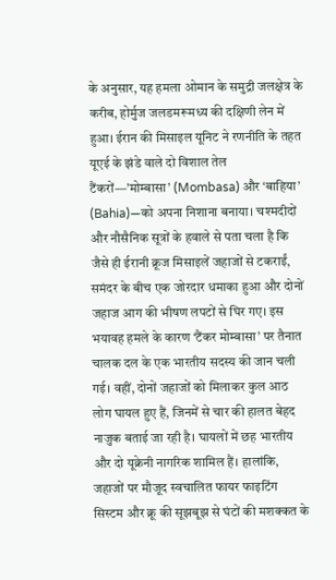के अनुसार, यह हमला ओमान के समुद्री जलक्षेत्र के करीब, होर्मुज जलडमरूमध्य की दक्षिणी लेन में हुआ। ईरान की मिसाइल यूनिट ने रणनीति के तहत यूएई के झंडे वाले दो विशाल तेल टैंकरों—’मोम्बासा’ (Mombasa) और ‘बाहिया’ (Bahia)—को अपना निशाना बनाया। चश्मदीदों और नौसैनिक सूत्रों के हवाले से पता चला है कि जैसे ही ईरानी क्रूज मिसाइलें जहाजों से टकराईं, समंदर के बीच एक जोरदार धमाका हुआ और दोनों जहाज आग की भीषण लपटों से घिर गए। इस भयावह हमले के कारण ‘टैंकर मोम्बासा’ पर तैनात चालक दल के एक भारतीय सदस्य की जान चली गई। वहीं, दोनों जहाजों को मिलाकर कुल आठ लोग घायल हुए हैं, जिनमें से चार की हालत बेहद नाजुक बताई जा रही है। घायलों में छह भारतीय और दो यूक्रेनी नागरिक शामिल हैं। हालांकि, जहाजों पर मौजूद स्वचालित फायर फाइटिंग सिस्टम और क्रू की सूझबूझ से घंटों की मशक्कत के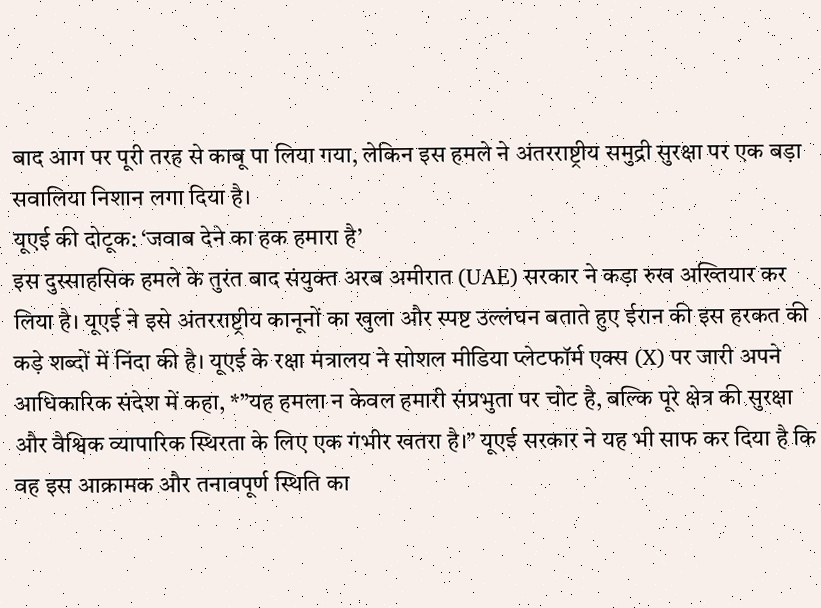बाद आग पर पूरी तरह से काबू पा लिया गया, लेकिन इस हमले ने अंतरराष्ट्रीय समुद्री सुरक्षा पर एक बड़ा सवालिया निशान लगा दिया है।
यूएई की दोटूक: ‘जवाब देने का हक हमारा है’
इस दुस्साहसिक हमले के तुरंत बाद संयुक्त अरब अमीरात (UAE) सरकार ने कड़ा रुख अख्तियार कर लिया है। यूएई ने इसे अंतरराष्ट्रीय कानूनों का खुला और स्पष्ट उल्लंघन बताते हुए ईरान की इस हरकत की कड़े शब्दों में निंदा की है। यूएई के रक्षा मंत्रालय ने सोशल मीडिया प्लेटफॉर्म एक्स (X) पर जारी अपने आधिकारिक संदेश में कहा, *”यह हमला न केवल हमारी संप्रभुता पर चोट है, बल्कि पूरे क्षेत्र की सुरक्षा और वैश्विक व्यापारिक स्थिरता के लिए एक गंभीर खतरा है।” यूएई सरकार ने यह भी साफ कर दिया है कि वह इस आक्रामक और तनावपूर्ण स्थिति का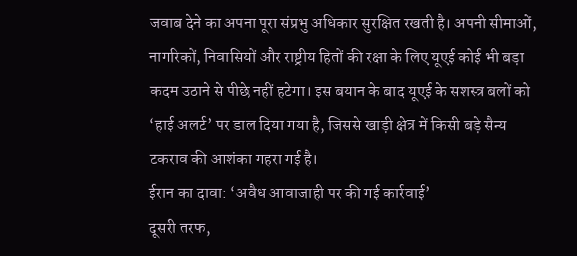जवाब देने का अपना पूरा संप्रभु अधिकार सुरक्षित रखती है। अपनी सीमाओं, नागरिकों, निवासियों और राष्ट्रीय हितों की रक्षा के लिए यूएई कोई भी बड़ा कदम उठाने से पीछे नहीं हटेगा। इस बयान के बाद यूएई के सशस्त्र बलों को ‘हाई अलर्ट’ पर डाल दिया गया है, जिससे खाड़ी क्षेत्र में किसी बड़े सैन्य टकराव की आशंका गहरा गई है।
ईरान का दावा: ‘अवैध आवाजाही पर की गई कार्रवाई’
दूसरी तरफ,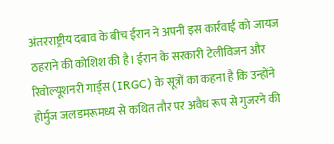अंतरराष्ट्रीय दबाव के बीच ईरान ने अपनी इस कार्रवाई को जायज ठहराने की कोशिश की है। ईरान के सरकारी टेलीविजन और रिवोल्यूशनरी गार्ड्स (IRGC) के सूत्रों का कहना है कि उन्होंने होर्मुज जलडमरूमध्य से कथित तौर पर अवैध रूप से गुजरने की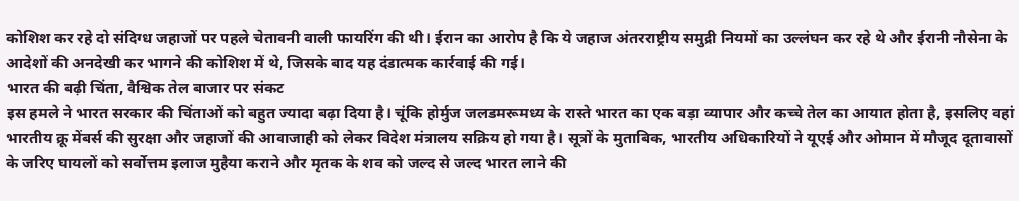कोशिश कर रहे दो संदिग्ध जहाजों पर पहले चेतावनी वाली फायरिंग की थी। ईरान का आरोप है कि ये जहाज अंतरराष्ट्रीय समुद्री नियमों का उल्लंघन कर रहे थे और ईरानी नौसेना के आदेशों की अनदेखी कर भागने की कोशिश में थे, जिसके बाद यह दंडात्मक कार्रवाई की गई।
भारत की बढ़ी चिंता, वैश्विक तेल बाजार पर संकट
इस हमले ने भारत सरकार की चिंताओं को बहुत ज्यादा बढ़ा दिया है। चूंकि होर्मुज जलडमरूमध्य के रास्ते भारत का एक बड़ा व्यापार और कच्चे तेल का आयात होता है, इसलिए वहां भारतीय क्रू मेंबर्स की सुरक्षा और जहाजों की आवाजाही को लेकर विदेश मंत्रालय सक्रिय हो गया है। सूत्रों के मुताबिक, भारतीय अधिकारियों ने यूएई और ओमान में मौजूद दूतावासों के जरिए घायलों को सर्वोत्तम इलाज मुहैया कराने और मृतक के शव को जल्द से जल्द भारत लाने की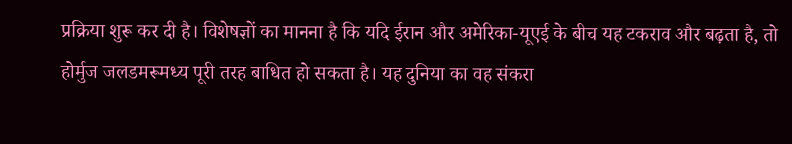प्रक्रिया शुरू कर दी है। विशेषज्ञों का मानना है कि यदि ईरान और अमेरिका-यूएई के बीच यह टकराव और बढ़ता है, तो होर्मुज जलडमरूमध्य पूरी तरह बाधित हो सकता है। यह दुनिया का वह संकरा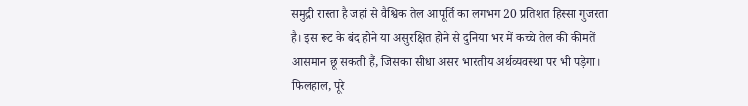समुद्री रास्ता है जहां से वैश्विक तेल आपूर्ति का लगभग 20 प्रतिशत हिस्सा गुजरता है। इस रूट के बंद होने या असुरक्षित होने से दुनिया भर में कच्चे तेल की कीमतें आसमान छू सकती हैं, जिसका सीधा असर भारतीय अर्थव्यवस्था पर भी पड़ेगा। फिलहाल, पूरे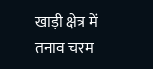खाड़ी क्षेत्र में तनाव चरम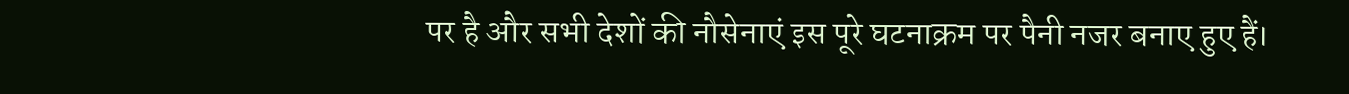पर है और सभी देशों की नौसेनाएं इस पूरे घटनाक्रम पर पैनी नजर बनाए हुए हैं।